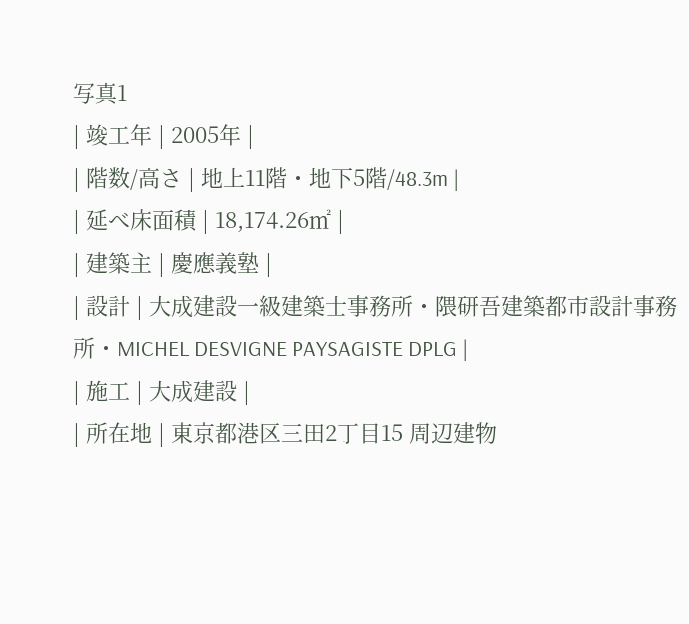写真1
| 竣工年 | 2005年 |
| 階数/高さ | 地上11階・地下5階/48.3m |
| 延べ床面積 | 18,174.26㎡ |
| 建築主 | 慶應義塾 |
| 設計 | 大成建設一級建築士事務所・隈研吾建築都市設計事務所・MICHEL DESVIGNE PAYSAGISTE DPLG |
| 施工 | 大成建設 |
| 所在地 | 東京都港区三田2丁目15 周辺建物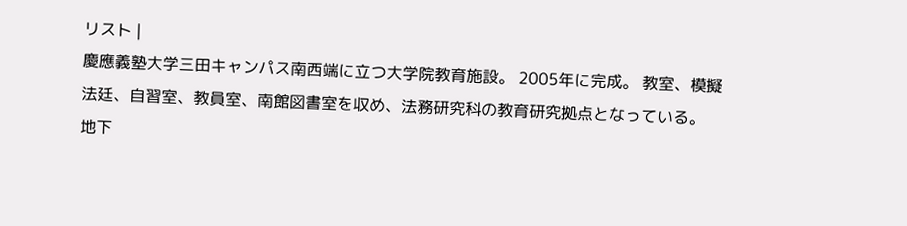リスト |
慶應義塾大学三田キャンパス南西端に立つ大学院教育施設。 2005年に完成。 教室、模擬法廷、自習室、教員室、南館図書室を収め、法務研究科の教育研究拠点となっている。
地下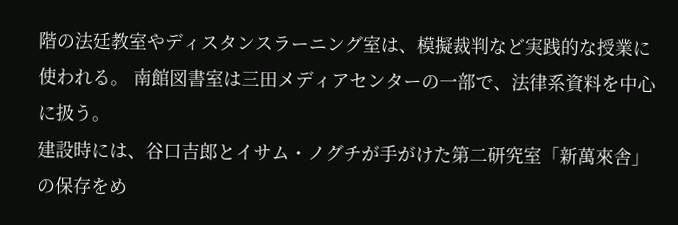階の法廷教室やディスタンスラーニング室は、模擬裁判など実践的な授業に使われる。 南館図書室は三田メディアセンターの一部で、法律系資料を中心に扱う。
建設時には、谷口吉郎とイサム・ノグチが手がけた第二研究室「新萬來舎」の保存をめ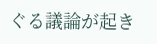ぐる議論が起き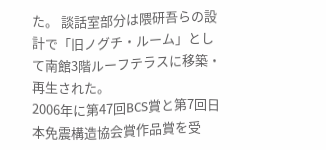た。 談話室部分は隈研吾らの設計で「旧ノグチ・ルーム」として南館3階ルーフテラスに移築・再生された。
2006年に第47回BCS賞と第7回日本免震構造協会賞作品賞を受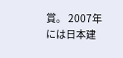賞。 2007年には日本建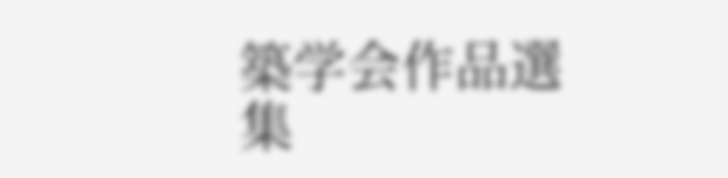築学会作品選集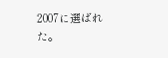2007に選ばれた。